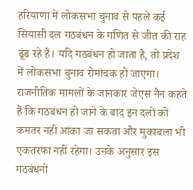हरियाणा में लोकसभा चुनाव से पहले कई सियासी दल गठबंधन के गणित से जीत की राह ढूंढ रहे हैं। यदि गठबंधन हो जाता है, तो प्रदेश में लोकसभा चुनाव रोमांचक हो जाएगा। राजनीतिक मामलों के जानकार जेएस नैन कहते हैं कि गठबंधन हो जाने के बाद इन दलों को कमतर नहीं आंका जा सकता और मुकाबला भी एकतरफा नहीं रहेगा। उनके अनुसार इस गठबंधनों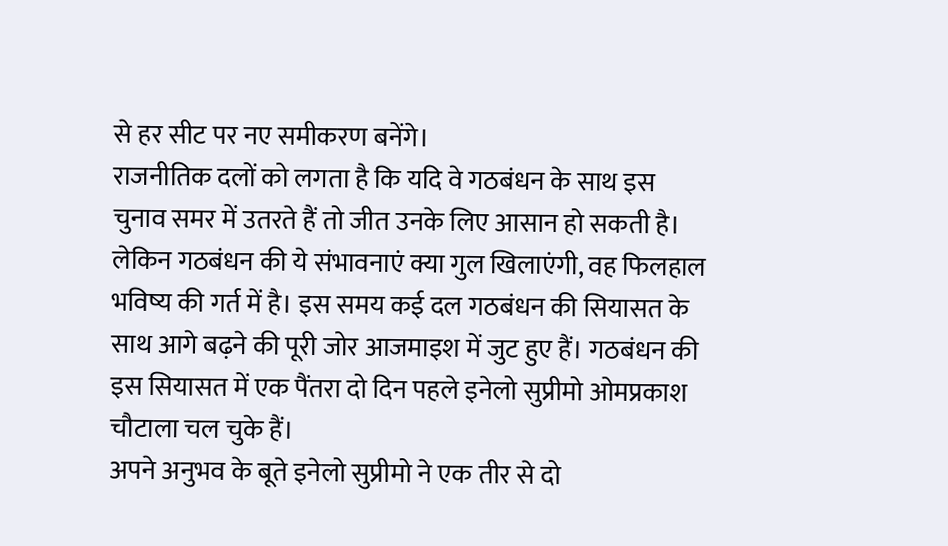से हर सीट पर नए समीकरण बनेंगे।
राजनीतिक दलों को लगता है कि यदि वे गठबंधन के साथ इस चुनाव समर में उतरते हैं तो जीत उनके लिए आसान हो सकती है। लेकिन गठबंधन की ये संभावनाएं क्या गुल खिलाएंगी, वह फिलहाल भविष्य की गर्त में है। इस समय कई दल गठबंधन की सियासत के साथ आगे बढ़ने की पूरी जोर आजमाइश में जुट हुए हैं। गठबंधन की इस सियासत में एक पैंतरा दो दिन पहले इनेलो सुप्रीमो ओमप्रकाश चौटाला चल चुके हैं।
अपने अनुभव के बूते इनेलो सुप्रीमो ने एक तीर से दो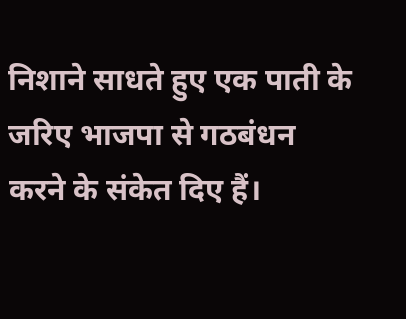निशाने साधते हुए एक पाती के जरिए भाजपा से गठबंधन करने के संकेत दिए हैं।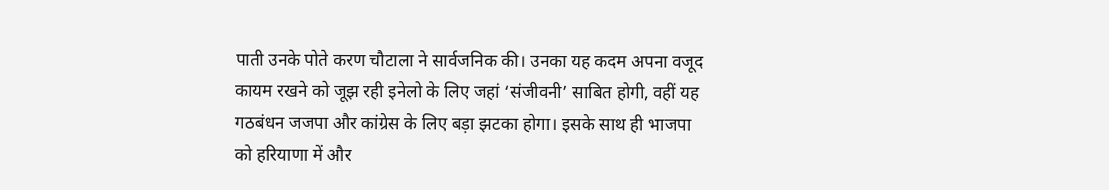पाती उनके पोते करण चौटाला ने सार्वजनिक की। उनका यह कदम अपना वजूद कायम रखने को जूझ रही इनेलो के लिए जहां ‘संजीवनी’ साबित होगी, वहीं यह गठबंधन जजपा और कांग्रेस के लिए बड़ा झटका होगा। इसके साथ ही भाजपा को हरियाणा में और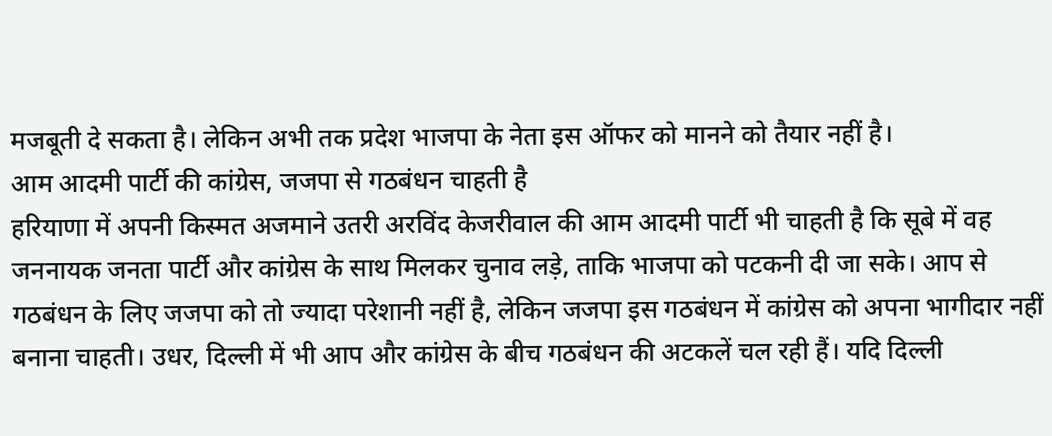मजबूती दे सकता है। लेकिन अभी तक प्रदेश भाजपा के नेता इस ऑफर को मानने को तैयार नहीं है।
आम आदमी पार्टी की कांग्रेस, जजपा से गठबंधन चाहती है
हरियाणा में अपनी किस्मत अजमाने उतरी अरविंद केजरीवाल की आम आदमी पार्टी भी चाहती है कि सूबे में वह जननायक जनता पार्टी और कांग्रेस के साथ मिलकर चुनाव लड़े, ताकि भाजपा को पटकनी दी जा सके। आप से गठबंधन के लिए जजपा को तो ज्यादा परेशानी नहीं है, लेकिन जजपा इस गठबंधन में कांग्रेस को अपना भागीदार नहीं बनाना चाहती। उधर, दिल्ली में भी आप और कांग्रेस के बीच गठबंधन की अटकलें चल रही हैं। यदि दिल्ली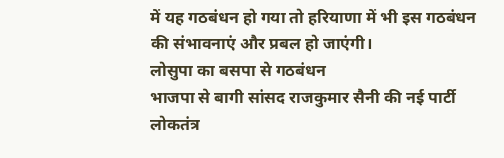में यह गठबंधन हो गया तो हरियाणा में भी इस गठबंधन की संभावनाएं और प्रबल हो जाएंगी।
लोसुपा का बसपा से गठबंधन
भाजपा से बागी सांसद राजकुमार सैनी की नई पार्टी लोकतंत्र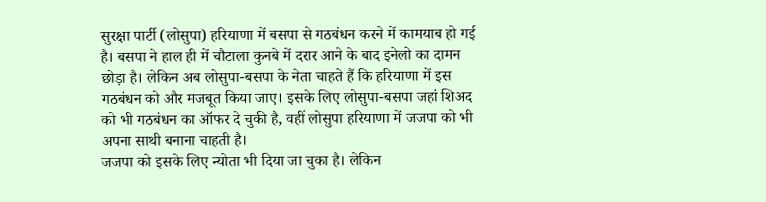सुरक्षा पार्टी (लोसुपा) हरियाणा में बसपा से गठबंधन करने में कामयाब हो गई है। बसपा ने हाल ही में चौटाला कुनबे में दरार आने के बाद इनेलो का दामन छोड़ा है। लेकिन अब लोसुपा-बसपा के नेता चाहते हैं कि हरियाणा में इस गठबंधन को और मजबूत किया जाए। इसके लिए लोसुपा-बसपा जहां शिअद को भी गठबंधन का ऑफर दे चुकी है, वहीं लोसुपा हरियाणा में जजपा को भी अपना साथी बनाना चाहती है।
जजपा को इसके लिए न्योता भी दिया जा चुका है। लेकिन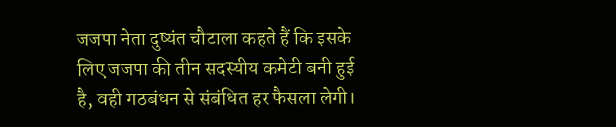जजपा नेता दुष्यंत चौटाला कहते हैं कि इसके लिए जजपा की तीन सदस्यीय कमेटी बनी हुई है, वही गठबंधन से संबंधित हर फैसला लेगी।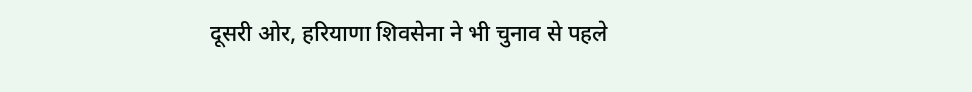दूसरी ओर, हरियाणा शिवसेना ने भी चुनाव से पहले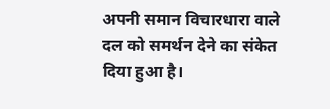अपनी समान विचारधारा वाले दल को समर्थन देने का संकेत दिया हुआ है।